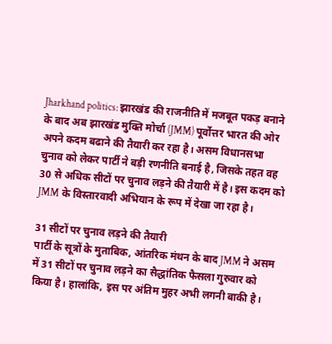Jharkhand politics: झारखंड की राजनीति में मजबूत पकड़ बनाने के बाद अब झारखंड मुक्ति मोर्चा (JMM) पूर्वोत्तर भारत की ओर अपने कदम बढाने की तैयारी कर रहा है। असम विधानसभा चुनाव को लेकर पार्टी ने बड़ी रणनीति बनाई है, जिसके तहत वह 30 से अधिक सीटों पर चुनाव लड़ने की तैयारी में है। इस कदम को JMM के विस्तारवादी अभियान के रूप में देखा जा रहा है।

31 सीटों पर चुनाव लड़ने की तैयारी
पार्टी के सूत्रों के मुताबिक, आंतरिक मंथन के बाद JMM ने असम में 31 सीटों पर चुनाव लड़ने का सैद्धांतिक फैसला गुरुवार को किया है। हालांकि, इस पर अंतिम मुहर अभी लगनी बाकी है।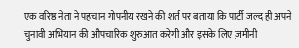एक वरिष्ठ नेता ने पहचान गोपनीय रखने की शर्त पर बताया कि पार्टी जल्द ही अपने चुनावी अभियान की औपचारिक शुरुआत करेगी और इसके लिए ज़मीनी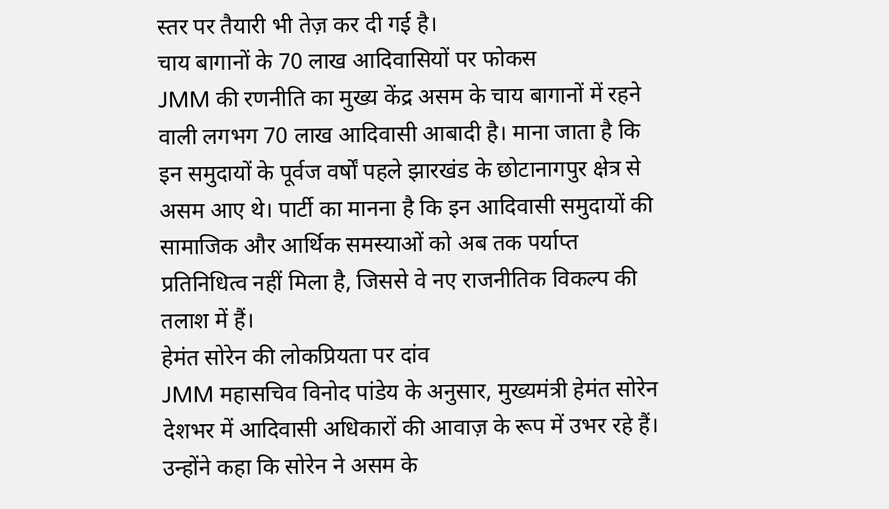स्तर पर तैयारी भी तेज़ कर दी गई है।
चाय बागानों के 70 लाख आदिवासियों पर फोकस
JMM की रणनीति का मुख्य केंद्र असम के चाय बागानों में रहने वाली लगभग 70 लाख आदिवासी आबादी है। माना जाता है कि इन समुदायों के पूर्वज वर्षों पहले झारखंड के छोटानागपुर क्षेत्र से असम आए थे। पार्टी का मानना है कि इन आदिवासी समुदायों की सामाजिक और आर्थिक समस्याओं को अब तक पर्याप्त प्रतिनिधित्व नहीं मिला है, जिससे वे नए राजनीतिक विकल्प की तलाश में हैं।
हेमंत सोरेन की लोकप्रियता पर दांव
JMM महासचिव विनोद पांडेय के अनुसार, मुख्यमंत्री हेमंत सोरेन देशभर में आदिवासी अधिकारों की आवाज़ के रूप में उभर रहे हैं। उन्होंने कहा कि सोरेन ने असम के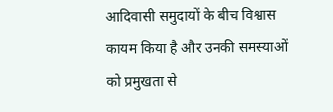आदिवासी समुदायों के बीच विश्वास कायम किया है और उनकी समस्याओं को प्रमुखता से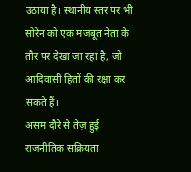उठाया है। स्थानीय स्तर पर भी सोरेन को एक मजबूत नेता के तौर पर देखा जा रहा है, जो आदिवासी हितों की रक्षा कर सकते हैं।
असम दौरे से तेज़ हुई राजनीतिक सक्रियता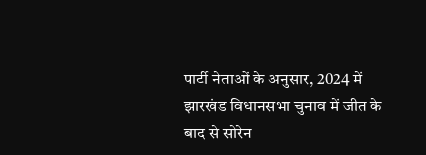पार्टी नेताओं के अनुसार, 2024 में झारखंड विधानसभा चुनाव में जीत के बाद से सोरेन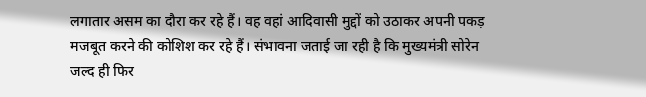लगातार असम का दौरा कर रहे हैं। वह वहां आदिवासी मुद्दों को उठाकर अपनी पकड़ मजबूत करने की कोशिश कर रहे हैं। संभावना जताई जा रही है कि मुख्यमंत्री सोरेन जल्द ही फिर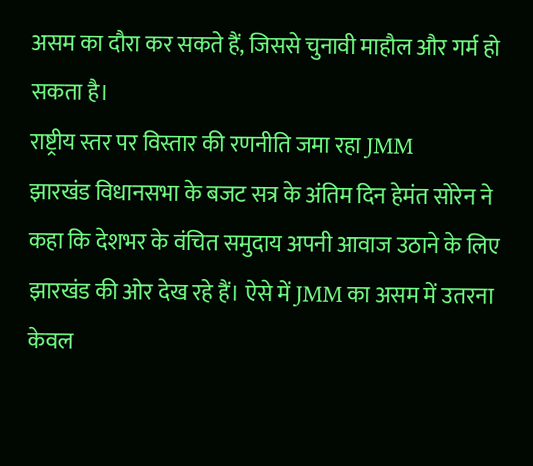असम का दौरा कर सकते हैं, जिससे चुनावी माहौल और गर्म हो सकता है।
राष्ट्रीय स्तर पर विस्तार की रणनीति जमा रहा JMM
झारखंड विधानसभा के बजट सत्र के अंतिम दिन हेमंत सोरेन ने कहा कि देशभर के वंचित समुदाय अपनी आवाज उठाने के लिए झारखंड की ओर देख रहे हैं। ऐसे में JMM का असम में उतरना केवल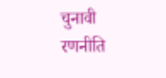चुनावी रणनीति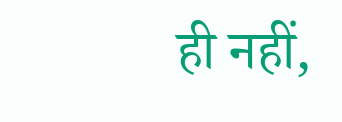ही नहीं,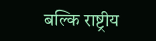बल्कि राष्ट्रीय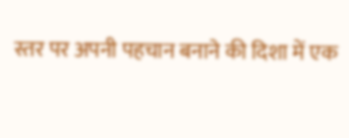स्तर पर अपनी पहचान बनाने की दिशा में एक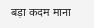बड़ा कदम माना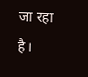जा रहा है।